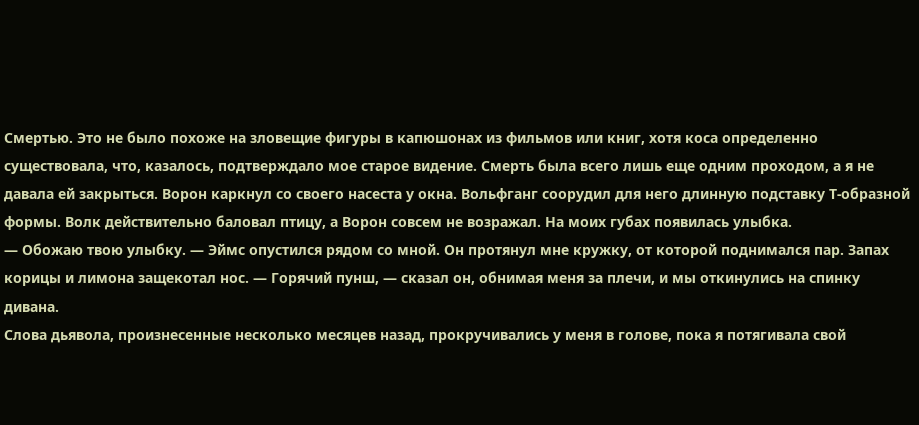Смертью. Это не было похоже на зловещие фигуры в капюшонах из фильмов или книг, хотя коса определенно существовала, что, казалось, подтверждало мое старое видение. Смерть была всего лишь еще одним проходом, а я не давала ей закрыться. Ворон каркнул со своего насеста у окна. Вольфганг соорудил для него длинную подставку Т-образной формы. Волк действительно баловал птицу, а Ворон совсем не возражал. На моих губах появилась улыбка.
— Обожаю твою улыбку. — Эймс опустился рядом со мной. Он протянул мне кружку, от которой поднимался пар. Запах корицы и лимона защекотал нос. — Горячий пунш, — сказал он, обнимая меня за плечи, и мы откинулись на спинку дивана.
Слова дьявола, произнесенные несколько месяцев назад, прокручивались у меня в голове, пока я потягивала свой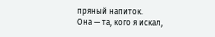пряный напиток.
Она — та, кого я искал,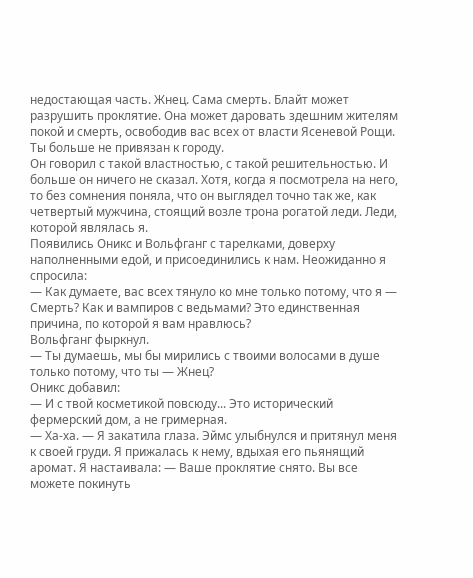недостающая часть. Жнец. Сама смерть. Блайт может разрушить проклятие. Она может даровать здешним жителям покой и смерть, освободив вас всех от власти Ясеневой Рощи. Ты больше не привязан к городу.
Он говорил с такой властностью, с такой решительностью. И больше он ничего не сказал. Хотя, когда я посмотрела на него, то без сомнения поняла, что он выглядел точно так же, как четвертый мужчина, стоящий возле трона рогатой леди. Леди, которой являлась я.
Появились Оникс и Вольфганг с тарелками, доверху наполненными едой, и присоединились к нам. Неожиданно я спросила:
— Как думаете, вас всех тянуло ко мне только потому, что я — Смерть? Как и вампиров с ведьмами? Это единственная причина, по которой я вам нравлюсь?
Вольфганг фыркнул.
— Ты думаешь, мы бы мирились с твоими волосами в душе только потому, что ты — Жнец?
Оникс добавил:
— И с твой косметикой повсюду... Это исторический фермерский дом, а не гримерная.
— Ха-ха. — Я закатила глаза. Эймс улыбнулся и притянул меня к своей груди. Я прижалась к нему, вдыхая его пьянящий аромат. Я настаивала: — Ваше проклятие снято. Вы все можете покинуть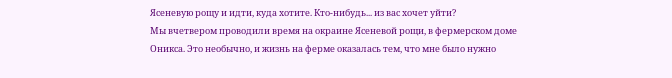Ясеневую рощу и идти, куда хотите. Кто-нибудь... из вас хочет уйти?
Мы вчетвером проводили время на окраине Ясеневой рощи, в фермерском доме Оникса. Это необычно, и жизнь на ферме оказалась тем, что мне было нужно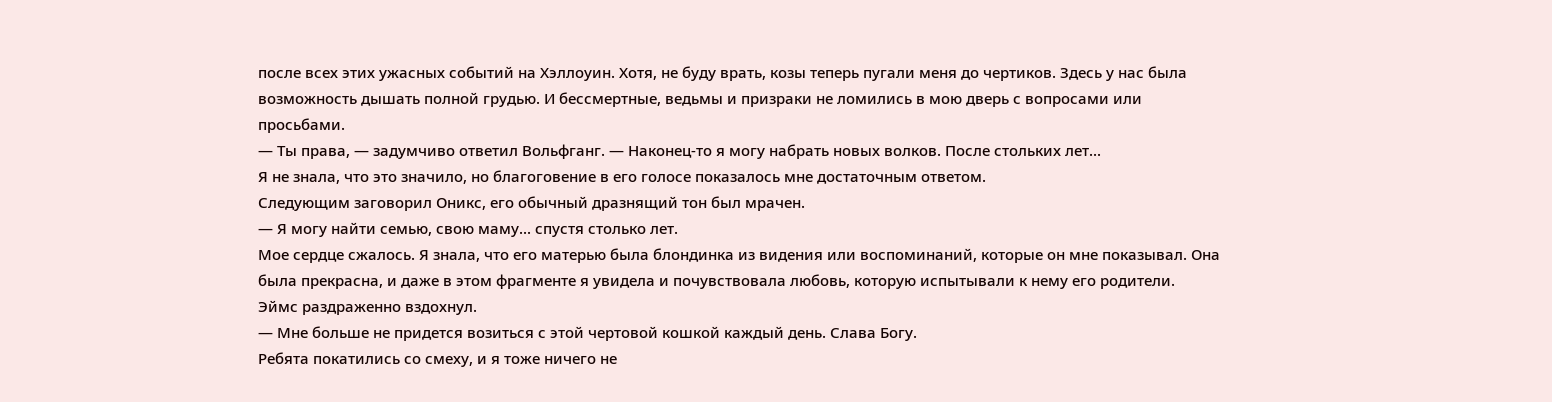после всех этих ужасных событий на Хэллоуин. Хотя, не буду врать, козы теперь пугали меня до чертиков. Здесь у нас была возможность дышать полной грудью. И бессмертные, ведьмы и призраки не ломились в мою дверь с вопросами или просьбами.
— Ты права, — задумчиво ответил Вольфганг. — Наконец-то я могу набрать новых волков. После стольких лет...
Я не знала, что это значило, но благоговение в его голосе показалось мне достаточным ответом.
Следующим заговорил Оникс, его обычный дразнящий тон был мрачен.
— Я могу найти семью, свою маму... спустя столько лет.
Мое сердце сжалось. Я знала, что его матерью была блондинка из видения или воспоминаний, которые он мне показывал. Она была прекрасна, и даже в этом фрагменте я увидела и почувствовала любовь, которую испытывали к нему его родители.
Эймс раздраженно вздохнул.
— Мне больше не придется возиться с этой чертовой кошкой каждый день. Слава Богу.
Ребята покатились со смеху, и я тоже ничего не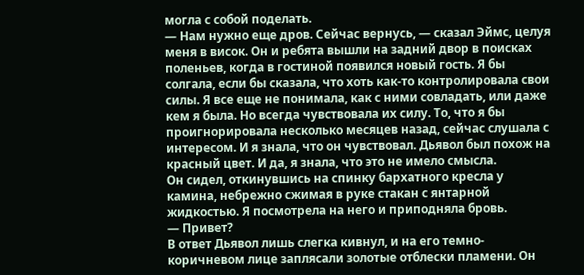могла с собой поделать.
— Нам нужно еще дров. Сейчас вернусь, — сказал Эймс, целуя меня в висок. Он и ребята вышли на задний двор в поисках поленьев, когда в гостиной появился новый гость. Я бы солгала, если бы сказала, что хоть как-то контролировала свои силы. Я все еще не понимала, как с ними совладать, или даже кем я была. Но всегда чувствовала их силу. То, что я бы проигнорировала несколько месяцев назад, сейчас слушала с интересом. И я знала, что он чувствовал. Дьявол был похож на красный цвет. И да, я знала, что это не имело смысла.
Он сидел, откинувшись на спинку бархатного кресла у камина, небрежно сжимая в руке стакан с янтарной жидкостью. Я посмотрела на него и приподняла бровь.
— Привет?
В ответ Дьявол лишь слегка кивнул, и на его темно-коричневом лице заплясали золотые отблески пламени. Он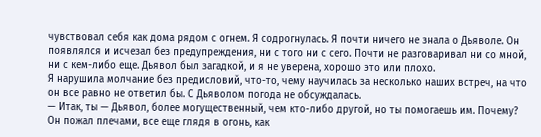чувствовал себя как дома рядом с огнем. Я содрогнулась. Я почти ничего не знала о Дьяволе. Он появлялся и исчезал без предупреждения, ни с того ни с сего. Почти не разговаривал ни со мной, ни с кем-либо еще. Дьявол был загадкой, и я не уверена, хорошо это или плохо.
Я нарушила молчание без предисловий, что-то, чему научилась за несколько наших встреч, на что он все равно не ответил бы. С Дьяволом погода не обсуждалась.
— Итак, ты — Дьявол, более могущественный, чем кто-либо другой, но ты помогаешь им. Почему?
Он пожал плечами, все еще глядя в огонь, как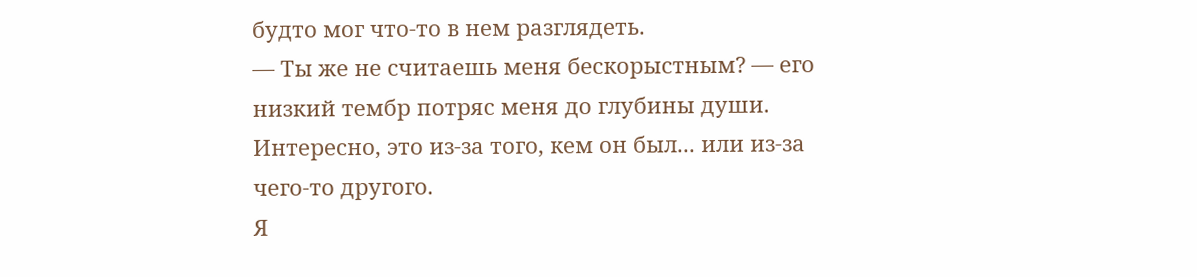будто мог что-то в нем разглядеть.
— Ты же не считаешь меня бескорыстным? — его низкий тембр потряс меня до глубины души. Интересно, это из-за того, кем он был... или из-за чего-то другого.
Я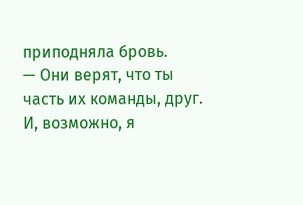приподняла бровь.
— Они верят, что ты часть их команды, друг. И, возможно, я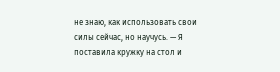не знаю, как использовать свои силы сейчас, но научусь. — Я поставила кружку на стол и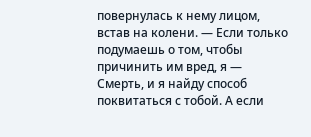повернулась к нему лицом, встав на колени. — Если только подумаешь о том, чтобы причинить им вред, я — Смерть, и я найду способ поквитаться с тобой. А если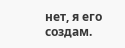нет, я его создам.